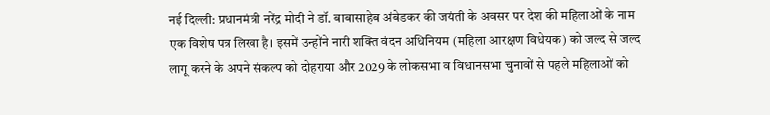नई दिल्ली: प्रधानमंत्री नरेंद्र मोदी ने डॉ. बाबासाहेब अंबेडकर की जयंती के अवसर पर देश की महिलाओं के नाम एक विशेष पत्र लिखा है। इसमें उन्होंने नारी शक्ति वंदन अधिनियम (महिला आरक्षण विधेयक) को जल्द से जल्द लागू करने के अपने संकल्प को दोहराया और 2029 के लोकसभा व विधानसभा चुनावों से पहले महिलाओं को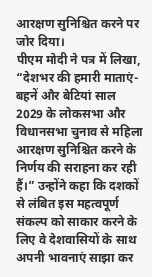आरक्षण सुनिश्चित करने पर जोर दिया।
पीएम मोदी ने पत्र में लिखा, “देशभर की हमारी माताएं-बहनें और बेटियां साल 2029 के लोकसभा और विधानसभा चुनाव से महिला आरक्षण सुनिश्चित करने के निर्णय की सराहना कर रही हैं।” उन्होंने कहा कि दशकों से लंबित इस महत्वपूर्ण संकल्प को साकार करने के लिए वे देशवासियों के साथ अपनी भावनाएं साझा कर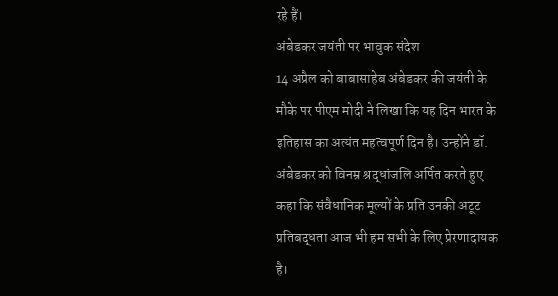रहे हैं।
अंबेडकर जयंती पर भावुक संदेश
14 अप्रैल को बाबासाहेब अंबेडकर की जयंती के मौके पर पीएम मोदी ने लिखा कि यह दिन भारत के इतिहास का अत्यंत महत्वपूर्ण दिन है। उन्होंने डॉ. अंबेडकर को विनम्र श्रद्धांजलि अर्पित करते हुए कहा कि संवैधानिक मूल्यों के प्रति उनकी अटूट प्रतिबद्धता आज भी हम सभी के लिए प्रेरणादायक है।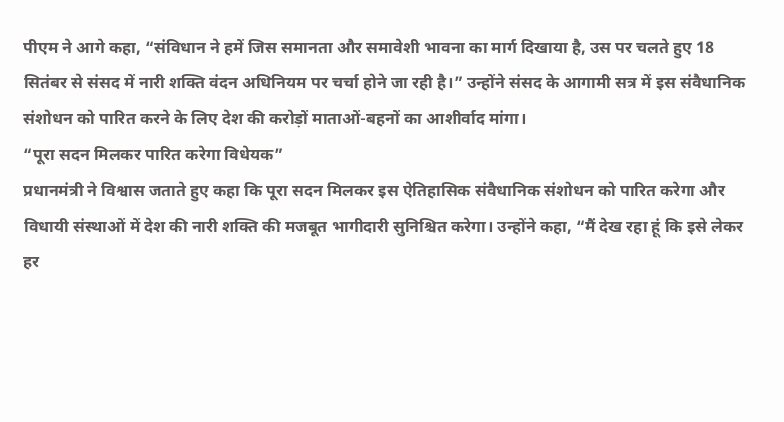पीएम ने आगे कहा, “संविधान ने हमें जिस समानता और समावेशी भावना का मार्ग दिखाया है, उस पर चलते हुए 18 सितंबर से संसद में नारी शक्ति वंदन अधिनियम पर चर्चा होने जा रही है।” उन्होंने संसद के आगामी सत्र में इस संवैधानिक संशोधन को पारित करने के लिए देश की करोड़ों माताओं-बहनों का आशीर्वाद मांगा।
“पूरा सदन मिलकर पारित करेगा विधेयक”
प्रधानमंत्री ने विश्वास जताते हुए कहा कि पूरा सदन मिलकर इस ऐतिहासिक संवैधानिक संशोधन को पारित करेगा और विधायी संस्थाओं में देश की नारी शक्ति की मजबूत भागीदारी सुनिश्चित करेगा। उन्होंने कहा, “मैं देख रहा हूं कि इसे लेकर हर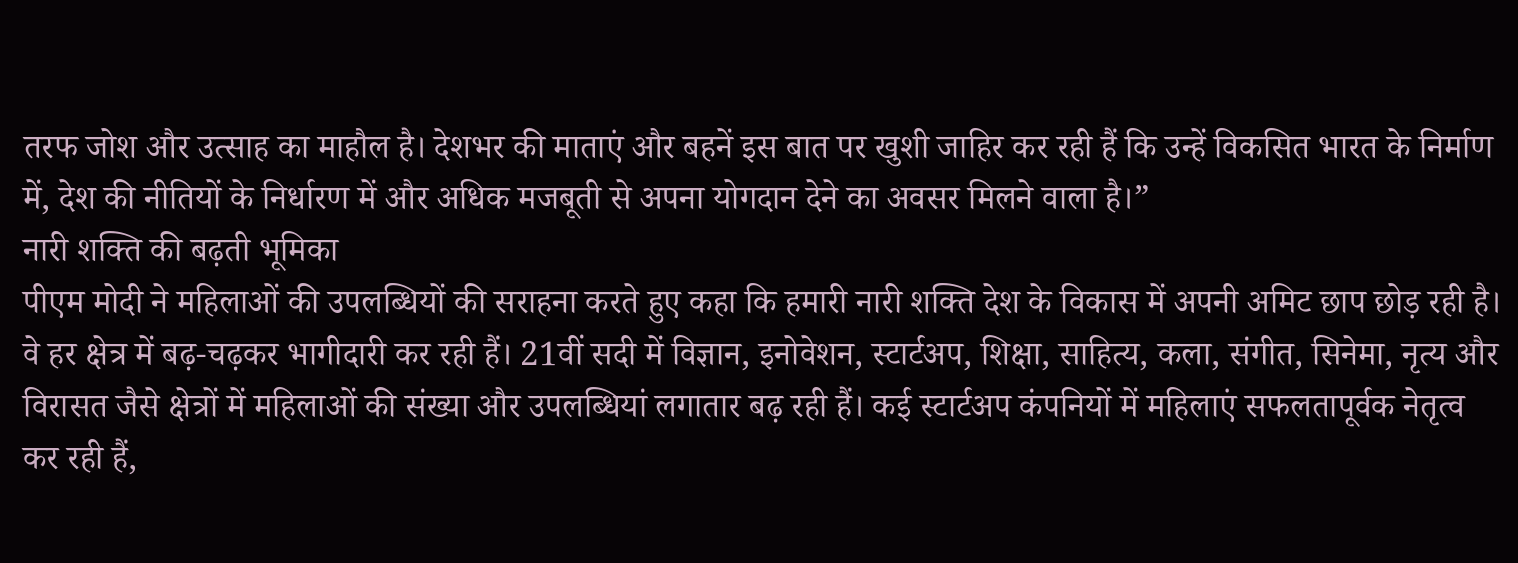तरफ जोश और उत्साह का माहौल है। देशभर की माताएं और बहनें इस बात पर खुशी जाहिर कर रही हैं कि उन्हें विकसित भारत के निर्माण में, देश की नीतियों के निर्धारण में और अधिक मजबूती से अपना योगदान देने का अवसर मिलने वाला है।”
नारी शक्ति की बढ़ती भूमिका
पीएम मोदी ने महिलाओं की उपलब्धियों की सराहना करते हुए कहा कि हमारी नारी शक्ति देश के विकास में अपनी अमिट छाप छोड़ रही है। वे हर क्षेत्र में बढ़-चढ़कर भागीदारी कर रही हैं। 21वीं सदी में विज्ञान, इनोवेशन, स्टार्टअप, शिक्षा, साहित्य, कला, संगीत, सिनेमा, नृत्य और विरासत जैसे क्षेत्रों में महिलाओं की संख्या और उपलब्धियां लगातार बढ़ रही हैं। कई स्टार्टअप कंपनियों में महिलाएं सफलतापूर्वक नेतृत्व कर रही हैं,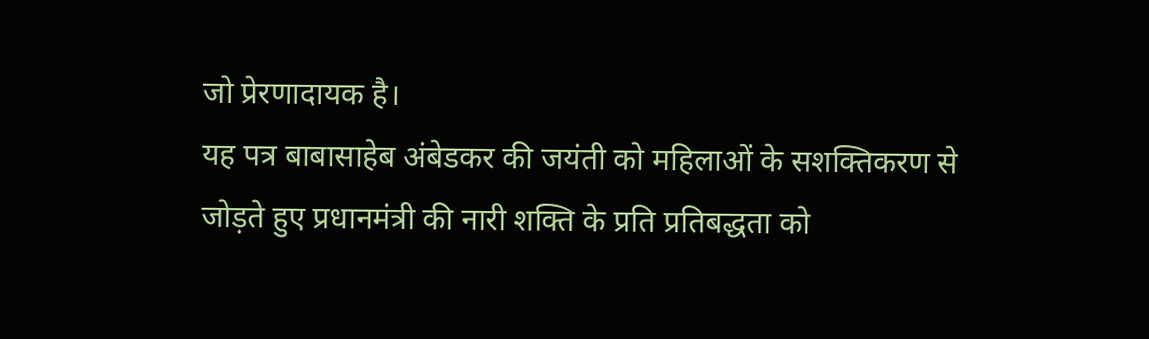जो प्रेरणादायक है।
यह पत्र बाबासाहेब अंबेडकर की जयंती को महिलाओं के सशक्तिकरण से जोड़ते हुए प्रधानमंत्री की नारी शक्ति के प्रति प्रतिबद्धता को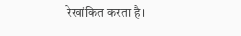रेखांकित करता है।